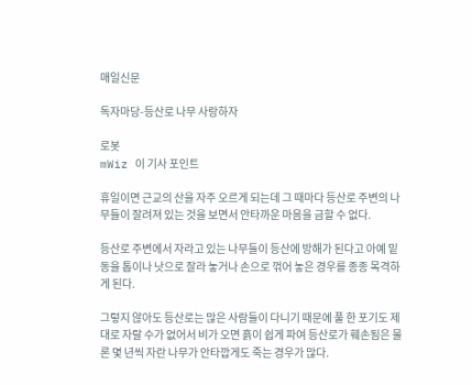매일신문

독자마당-등산로 나무 사랑하자

로봇
mWiz 이 기사 포인트

휴일이면 근교의 산을 자주 오르게 되는데 그 때마다 등산로 주변의 나무들이 잘려져 있는 것을 보면서 안타까운 마음을 금할 수 없다.

등산로 주변에서 자라고 있는 나무들이 등산에 방해가 된다고 아예 밑동을 톱이나 낫으로 잘라 놓거나 손으로 꺾어 놓은 경우를 종종 목격하게 된다.

그렇지 않아도 등산로는 많은 사람들이 다니기 때문에 풀 한 포기도 제대로 자랄 수가 없어서 비가 오면 흙이 쉽게 파여 등산로가 훼손됨은 물론 몇 년씩 자란 나무가 안타깝게도 죽는 경우가 많다.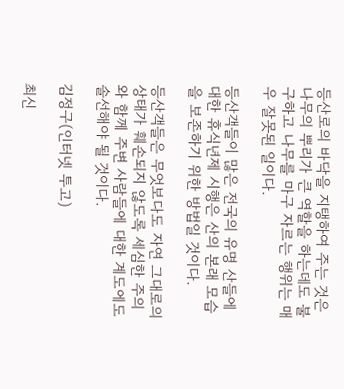등산로의 바닥을 지탱하여 주는 것은 나무의 뿌리가 큰 역할을 하는데도 불구하고 나무를 마구 자르는 행위는 매우 잘못된 일이다.

등산객들이 많은 전국의 유명 산들에 대한 휴식년제 시행은 산의 본래 모습을 보존하기 위한 방법일 것이다.

등산객들은 무엇보다도 자연 그대로의 상태가 훼손되지 않도록 세심한 주의와 함께 주변 사람들에 대한 계도에도 솔선해야 될 것이다.

김정구(인터넷 투고)

최신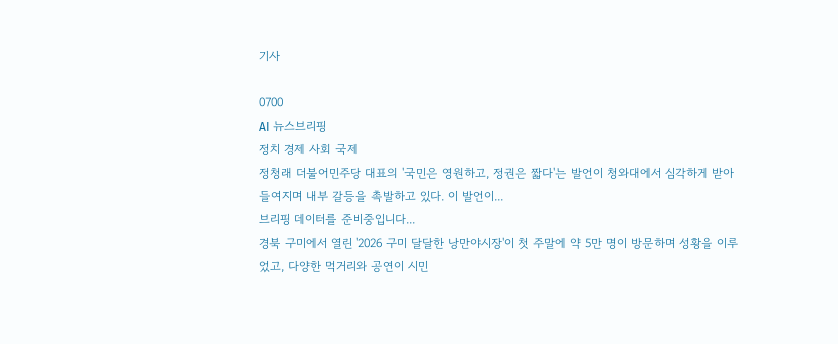기사

0700
AI 뉴스브리핑
정치 경제 사회 국제
정청래 더불어민주당 대표의 '국민은 영원하고, 정권은 짧다'는 발언이 청와대에서 심각하게 받아들여지며 내부 갈등을 촉발하고 있다. 이 발언이...
브리핑 데이터를 준비중입니다...
경북 구미에서 열린 '2026 구미 달달한 낭만야시장'이 첫 주말에 약 5만 명이 방문하며 성황을 이루었고, 다양한 먹거리와 공연이 시민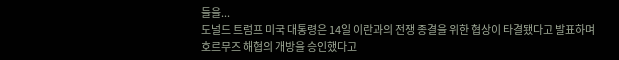들을...
도널드 트럼프 미국 대통령은 14일 이란과의 전쟁 종결을 위한 협상이 타결됐다고 발표하며 호르무즈 해협의 개방을 승인했다고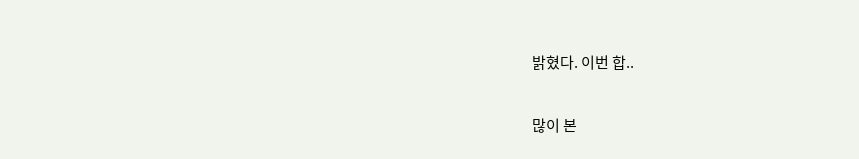밝혔다. 이번 합..

많이 본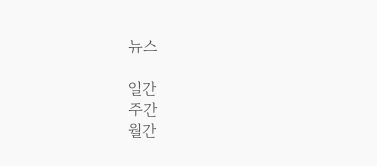뉴스

일간
주간
월간